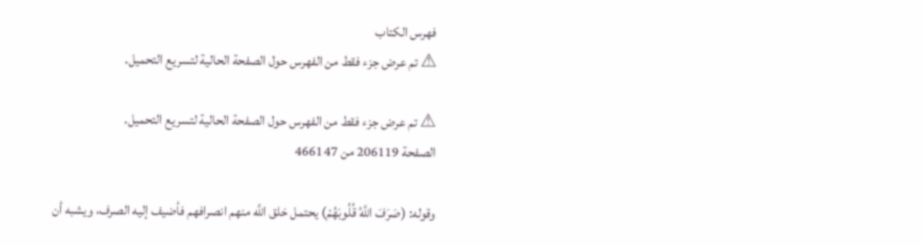فهرس الكتاب
⚠ تم عرض جزء فقط من الفهرس حول الصفحة الحالية لتسريع التحميل.

⚠ تم عرض جزء فقط من الفهرس حول الصفحة الحالية لتسريع التحميل.
الصفحة 206119 من 466147

وقوله: (صَرَفَ اللَّهُ قُلُوبَهُمْ) يحتمل خلق اللَّه منهم انصرافهم فأضيف إليه الصرف، ويشبه أن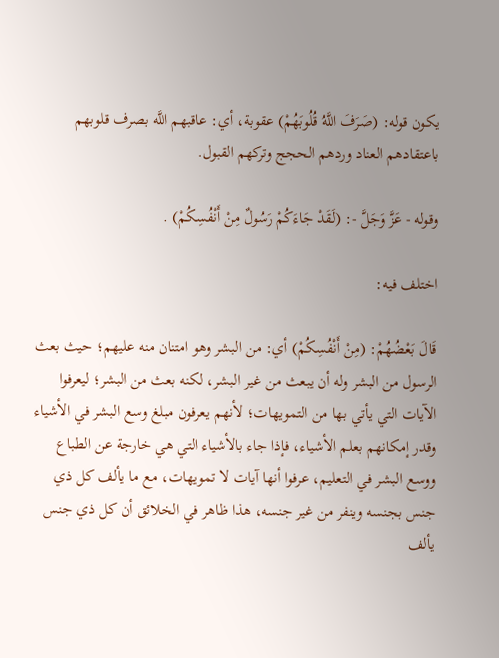يكون قوله: (صَرَفَ اللَّهُ قُلُوبَهُمْ) عقوبة، أي: عاقبهم اللَّه بصرف قلوبهم باعتقادهم العناد وردهم الحجج وتركهم القبول.

وقوله - عَزَّ وَجَلَّ -: (لَقَدْ جَاءَكُمْ رَسُولٌ مِنْ أَنْفُسِكُمْ) .

اختلف فيه:

قَالَ بَعْضُهُمْ: (مِنْ أَنْفُسِكُمْ) أي: من البشر وهو امتنان منه عليهم؛ حيث بعث الرسول من البشر وله أن يبعث من غير البشر، لكنه بعث من البشر؛ ليعرفوا الآيات التي يأتي بها من التمويهات؛ لأنهم يعرفون مبلغ وسع البشر في الأشياء وقدر إمكانهم بعلم الأشياء، فإذا جاء بالأشياء التي هي خارجة عن الطباع ووسع البشر في التعليم، عرفوا أنها آيات لا تمويهات، مع ما يألف كل ذي جنس بجنسه وينفر من غير جنسه، هذا ظاهر في الخلائق أن كل ذي جنس يألف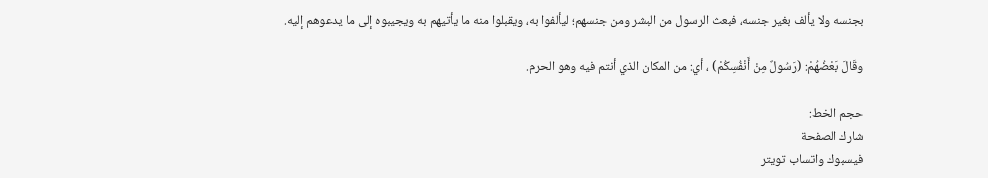بجنسه ولا يألف بغير جنسه، فبعث الرسول من البشر ومن جنسهم؛ ليألفوا به، ويقبلوا منه ما يأتيهم به ويجيبوه إلى ما يدعوهم إليه.

وقَالَ بَعْضُهُمْ: (رَسُولٌ مِنْ أَنْفُسِكُمْ) ، أي: من المكان الذي أنتم فيه وهو الحرم.

حجم الخط:
شارك الصفحة
فيسبوك واتساب تويتر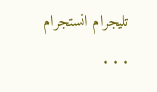تليجرام انستجرام
. . .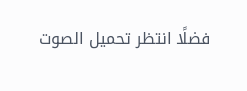فضلًا انتظر تحميل الصوت